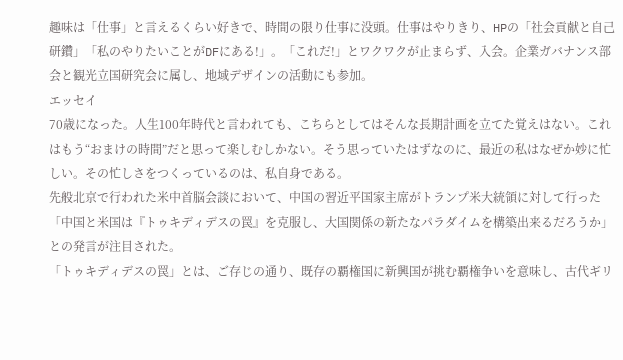趣味は「仕事」と言えるくらい好きで、時間の限り仕事に没頭。仕事はやりきり、HPの「社会貢献と自己研鑽」「私のやりたいことがDFにある!」。「これだ!」とワクワクが止まらず、入会。企業ガバナンス部会と観光立国研究会に属し、地域デザインの活動にも参加。
エッセイ
70歳になった。人生100年時代と言われても、こちらとしてはそんな長期計画を立てた覚えはない。これはもう“おまけの時間”だと思って楽しむしかない。そう思っていたはずなのに、最近の私はなぜか妙に忙しい。その忙しさをつくっているのは、私自身である。
先般北京で行われた米中首脳会談において、中国の習近平国家主席がトランプ米大統領に対して行った「中国と米国は『トゥキディデスの罠』を克服し、大国関係の新たなパラダイムを構築出来るだろうか」との発言が注目された。
「トゥキディデスの罠」とは、ご存じの通り、既存の覇権国に新興国が挑む覇権争いを意味し、古代ギリ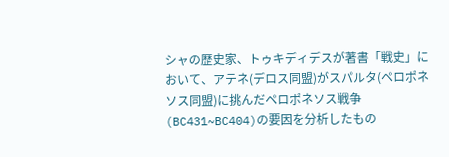シャの歴史家、トゥキディデスが著書「戦史」において、アテネ(デロス同盟)がスパルタ(ペロポネソス同盟)に挑んだペロポネソス戦争(BC431~BC404)の要因を分析したもの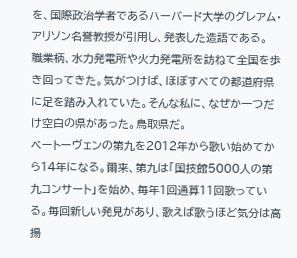を、国際政治学者であるハーバード大学のグレアム・アリソン名誉教授が引用し、発表した造語である。
職業柄、水力発電所や火力発電所を訪ねて全国を歩き回ってきた。気がつけば、ほぼすべての都道府県に足を踏み入れていた。そんな私に、なぜか一つだけ空白の県があった。鳥取県だ。
ベートーヴェンの第九を2012年から歌い始めてから14年になる。爾来、第九は「国技館5000人の第九コンサート」を始め、毎年1回通算11回歌っている。毎回新しい発見があり、歌えば歌うほど気分は高揚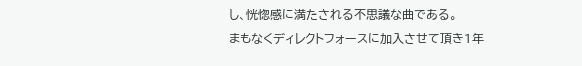し、恍惚感に満たされる不思議な曲である。
まもなくディレクトフォースに加入させて頂き1年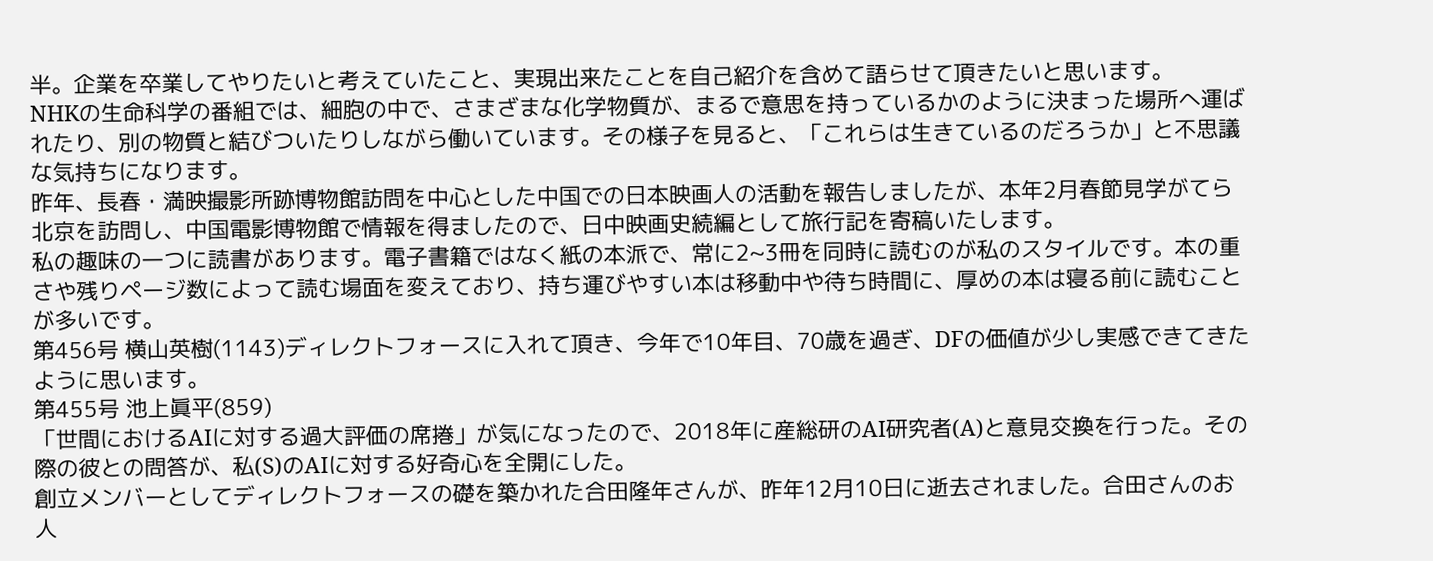半。企業を卒業してやりたいと考えていたこと、実現出来たことを自己紹介を含めて語らせて頂きたいと思います。
NHKの生命科学の番組では、細胞の中で、さまざまな化学物質が、まるで意思を持っているかのように決まった場所へ運ばれたり、別の物質と結びついたりしながら働いています。その様子を見ると、「これらは生きているのだろうか」と不思議な気持ちになります。
昨年、長春・満映撮影所跡博物館訪問を中心とした中国での日本映画人の活動を報告しましたが、本年2月春節見学がてら北京を訪問し、中国電影博物館で情報を得ましたので、日中映画史続編として旅行記を寄稿いたします。
私の趣味の一つに読書があります。電子書籍ではなく紙の本派で、常に2~3冊を同時に読むのが私のスタイルです。本の重さや残りページ数によって読む場面を変えており、持ち運びやすい本は移動中や待ち時間に、厚めの本は寝る前に読むことが多いです。
第456号 横山英樹(1143)ディレクトフォースに入れて頂き、今年で10年目、70歳を過ぎ、DFの価値が少し実感できてきたように思います。
第455号 池上眞平(859)
「世間におけるAIに対する過大評価の席捲」が気になったので、2018年に産総研のAI研究者(A)と意見交換を行った。その際の彼との問答が、私(S)のAIに対する好奇心を全開にした。
創立メンバーとしてディレクトフォースの礎を築かれた合田隆年さんが、昨年12月10日に逝去されました。合田さんのお人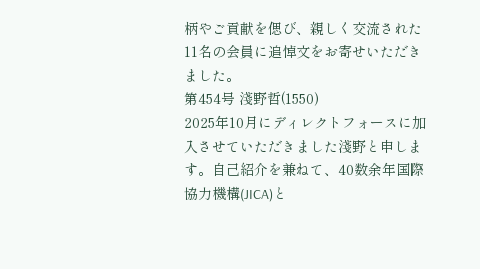柄やご貢献を偲び、親しく交流された11名の会員に追悼文をお寄せいただきました。
第454号 淺野哲(1550)
2025年10月にディレクトフォースに加入させていただきました淺野と申します。自己紹介を兼ねて、40数余年国際協力機構(JICA)と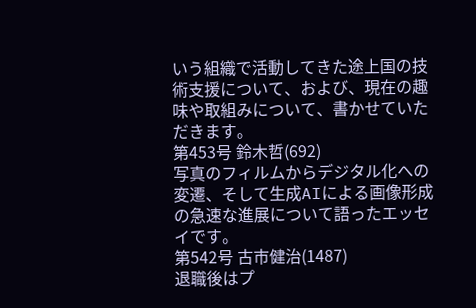いう組織で活動してきた途上国の技術支援について、および、現在の趣味や取組みについて、書かせていただきます。
第453号 鈴木哲(692)
写真のフィルムからデジタル化への変遷、そして生成AIによる画像形成の急速な進展について語ったエッセイです。
第542号 古市健治(1487)
退職後はプ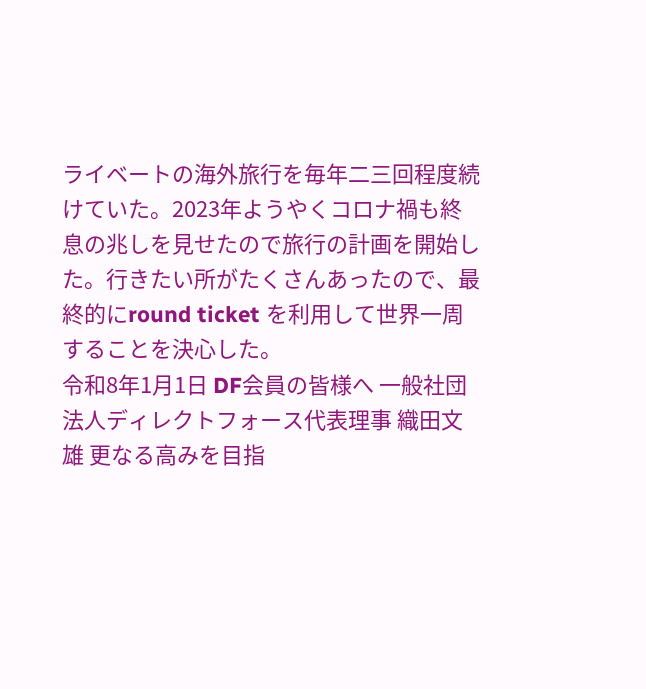ライベートの海外旅行を毎年二三回程度続けていた。2023年ようやくコロナ禍も終息の兆しを見せたので旅行の計画を開始した。行きたい所がたくさんあったので、最終的にround ticket を利用して世界一周することを決心した。
令和8年1月1日 DF会員の皆様へ 一般社団法人ディレクトフォース代表理事 織田文雄 更なる高みを目指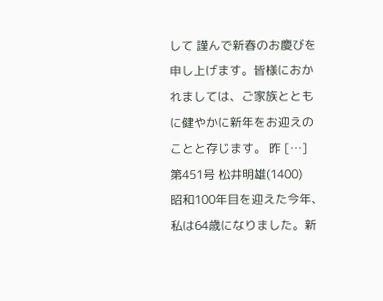して 謹んで新春のお慶びを申し上げます。皆様におかれましては、ご家族とともに健やかに新年をお迎えのことと存じます。 昨 […]
第451号 松井明雄(1400)
昭和100年目を迎えた今年、私は64歳になりました。新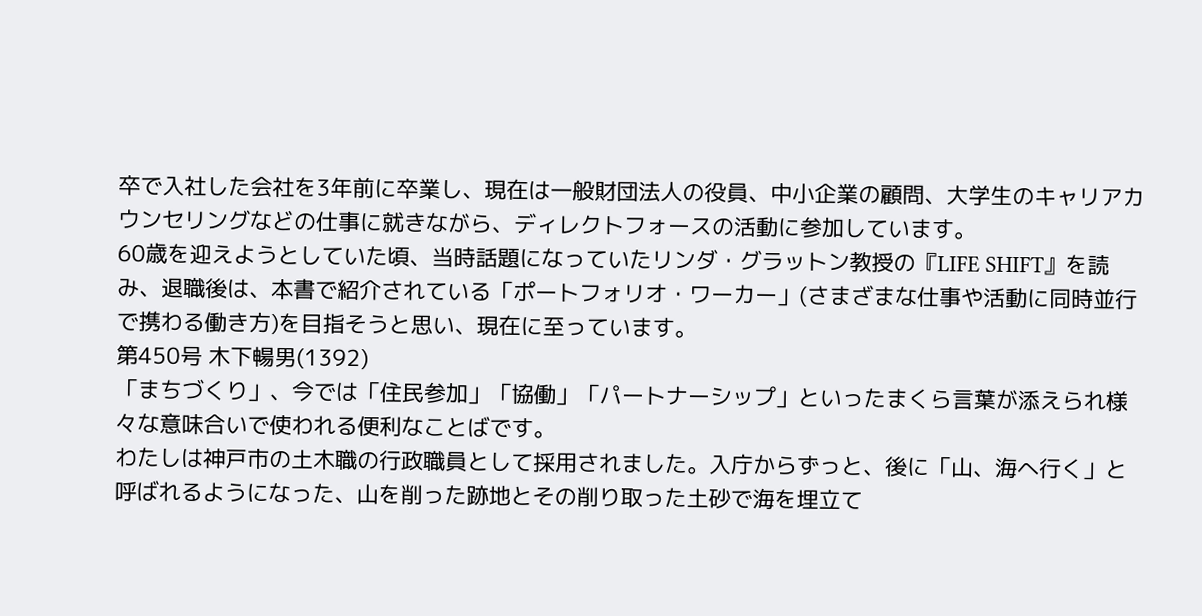卒で入社した会社を3年前に卒業し、現在は一般財団法人の役員、中小企業の顧問、大学生のキャリアカウンセリングなどの仕事に就きながら、ディレクトフォースの活動に参加しています。
60歳を迎えようとしていた頃、当時話題になっていたリンダ・グラットン教授の『LIFE SHIFT』を読み、退職後は、本書で紹介されている「ポートフォリオ・ワーカー」(さまざまな仕事や活動に同時並行で携わる働き方)を目指そうと思い、現在に至っています。
第450号 木下暢男(1392)
「まちづくり」、今では「住民参加」「協働」「パートナーシップ」といったまくら言葉が添えられ様々な意味合いで使われる便利なことばです。
わたしは神戸市の土木職の行政職員として採用されました。入庁からずっと、後に「山、海へ行く」と呼ばれるようになった、山を削った跡地とその削り取った土砂で海を埋立て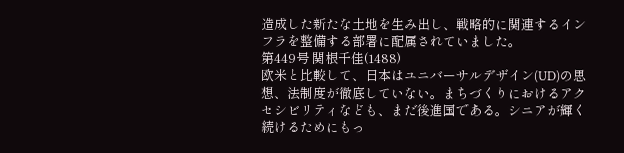造成した新たな土地を生み出し、戦略的に関連するインフラを整備する部署に配属されていました。
第449号 関根千佳(1488)
欧米と比較して、日本はユニバーサルデザイン(UD)の思想、法制度が徹底していない。まちづくりにおけるアクセシビリティなども、まだ後進国である。シニアが輝く続けるためにもっ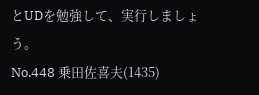とUDを勉強して、実行しましょう。
No.448 乗田佐喜夫(1435)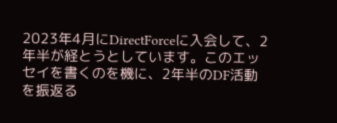2023年4月にDirectForceに入会して、2年半が経とうとしています。このエッセイを書くのを機に、2年半のDF活動を振返る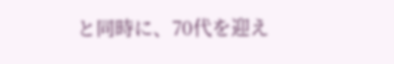と同時に、70代を迎え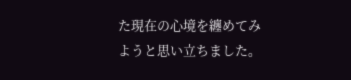た現在の心境を纏めてみようと思い立ちました。